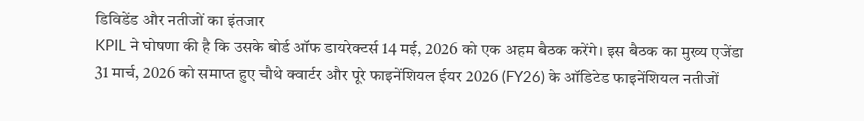डिविडेंड और नतीजों का इंतजार
KPIL ने घोषणा की है कि उसके बोर्ड ऑफ डायरेक्टर्स 14 मई, 2026 को एक अहम बैठक करेंगे। इस बैठक का मुख्य एजेंडा 31 मार्च, 2026 को समाप्त हुए चौथे क्वार्टर और पूरे फाइनेंशियल ईयर 2026 (FY26) के ऑडिटेड फाइनेंशियल नतीजों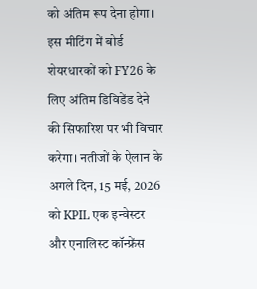को अंतिम रूप देना होगा।
इस मीटिंग में बोर्ड शेयरधारकों को FY26 के लिए अंतिम डिविडेंड देने की सिफारिश पर भी विचार करेगा। नतीजों के ऐलान के अगले दिन, 15 मई, 2026 को KPIL एक इन्वेस्टर और एनालिस्ट कॉन्फ्रेंस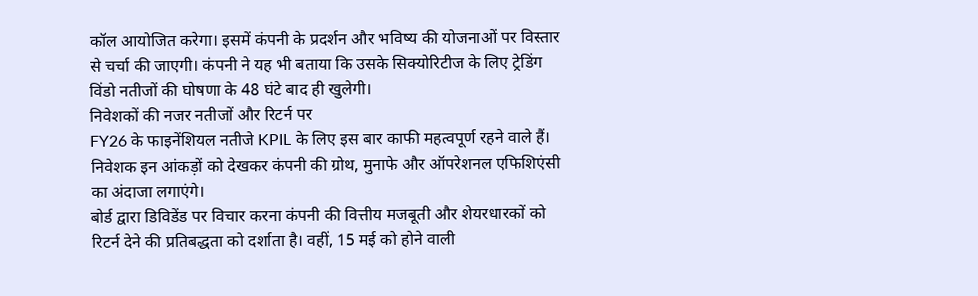कॉल आयोजित करेगा। इसमें कंपनी के प्रदर्शन और भविष्य की योजनाओं पर विस्तार से चर्चा की जाएगी। कंपनी ने यह भी बताया कि उसके सिक्योरिटीज के लिए ट्रेडिंग विंडो नतीजों की घोषणा के 48 घंटे बाद ही खुलेगी।
निवेशकों की नजर नतीजों और रिटर्न पर
FY26 के फाइनेंशियल नतीजे KPIL के लिए इस बार काफी महत्वपूर्ण रहने वाले हैं। निवेशक इन आंकड़ों को देखकर कंपनी की ग्रोथ, मुनाफे और ऑपरेशनल एफिशिएंसी का अंदाजा लगाएंगे।
बोर्ड द्वारा डिविडेंड पर विचार करना कंपनी की वित्तीय मजबूती और शेयरधारकों को रिटर्न देने की प्रतिबद्धता को दर्शाता है। वहीं, 15 मई को होने वाली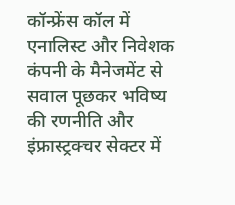कॉन्फ्रेंस कॉल में एनालिस्ट और निवेशक कंपनी के मैनेजमेंट से सवाल पूछकर भविष्य की रणनीति और इंफ्रास्ट्रक्चर सेक्टर में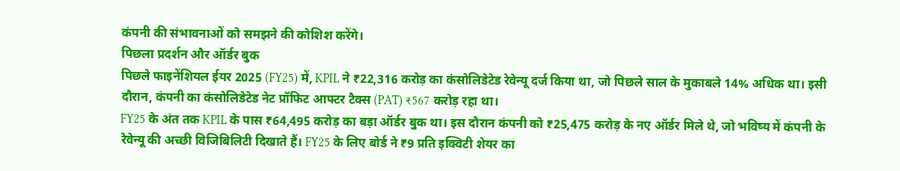कंपनी की संभावनाओं को समझने की कोशिश करेंगे।
पिछला प्रदर्शन और ऑर्डर बुक
पिछले फाइनेंशियल ईयर 2025 (FY25) में, KPIL ने ₹22,316 करोड़ का कंसोलिडेटेड रेवेन्यू दर्ज किया था, जो पिछले साल के मुकाबले 14% अधिक था। इसी दौरान, कंपनी का कंसोलिडेटेड नेट प्रॉफिट आफ्टर टैक्स (PAT) ₹567 करोड़ रहा था।
FY25 के अंत तक KPIL के पास ₹64,495 करोड़ का बड़ा ऑर्डर बुक था। इस दौरान कंपनी को ₹25,475 करोड़ के नए ऑर्डर मिले थे, जो भविष्य में कंपनी के रेवेन्यू की अच्छी विजिबिलिटी दिखाते हैं। FY25 के लिए बोर्ड ने ₹9 प्रति इक्विटी शेयर का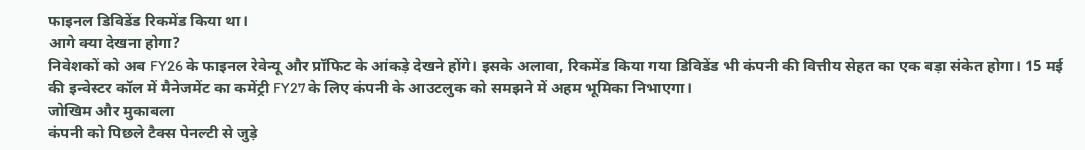फाइनल डिविडेंड रिकमेंड किया था।
आगे क्या देखना होगा?
निवेशकों को अब FY26 के फाइनल रेवेन्यू और प्रॉफिट के आंकड़े देखने होंगे। इसके अलावा, रिकमेंड किया गया डिविडेंड भी कंपनी की वित्तीय सेहत का एक बड़ा संकेत होगा। 15 मई की इन्वेस्टर कॉल में मैनेजमेंट का कमेंट्री FY27 के लिए कंपनी के आउटलुक को समझने में अहम भूमिका निभाएगा।
जोखिम और मुकाबला
कंपनी को पिछले टैक्स पेनल्टी से जुड़े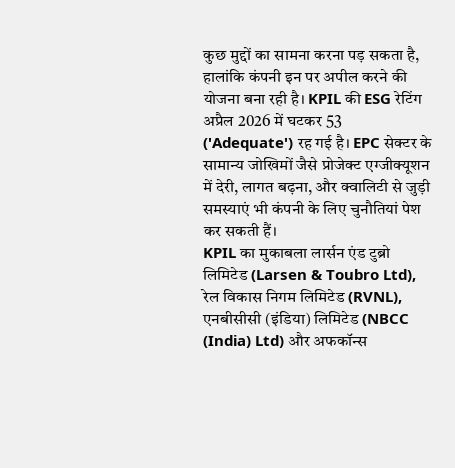कुछ मुद्दों का सामना करना पड़ सकता है, हालांकि कंपनी इन पर अपील करने की योजना बना रही है। KPIL की ESG रेटिंग अप्रैल 2026 में घटकर 53 ('Adequate') रह गई है। EPC सेक्टर के सामान्य जोखिमों जैसे प्रोजेक्ट एग्जीक्यूशन में देरी, लागत बढ़ना, और क्वालिटी से जुड़ी समस्याएं भी कंपनी के लिए चुनौतियां पेश कर सकती हैं।
KPIL का मुकाबला लार्सन एंड टुब्रो लिमिटेड (Larsen & Toubro Ltd), रेल विकास निगम लिमिटेड (RVNL), एनबीसीसी (इंडिया) लिमिटेड (NBCC (India) Ltd) और अफकॉन्स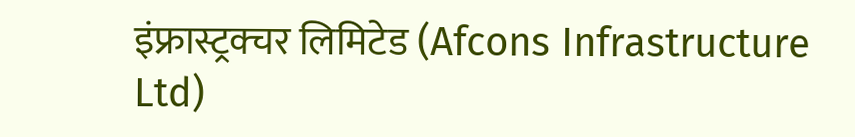इंफ्रास्ट्रक्चर लिमिटेड (Afcons Infrastructure Ltd)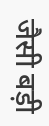जैसी बड़ी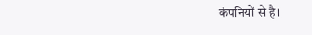कंपनियों से है।